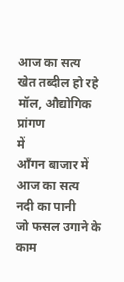आज का सत्य
खेत तब्दील हो रहे
मॉल, औद्योगिक प्रांगण
में
आँगन बाजार में
आज का सत्य
नदी का पानी
जो फसल उगाने के काम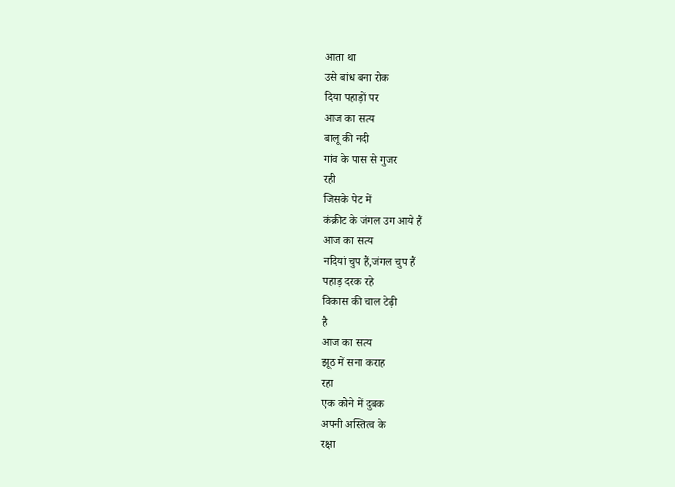आता था
उसे बांध बना रोक
दिया पहाड़ों पर
आज का सत्य
बालू की नदी
गांव के पास से गुजर
रही
जिसके पेट में
कंक्रीट के जंगल उग आये हैं
आज का सत्य
नदियां चुप हैं,जंगल चुप हैं
पहाड़ दरक रहे
विकास की चाल टेढ़ी
है
आज का सत्य
झूठ में सना कराह
रहा
एक कोने में दुबक
अपनी अस्तित्व के
रक्षा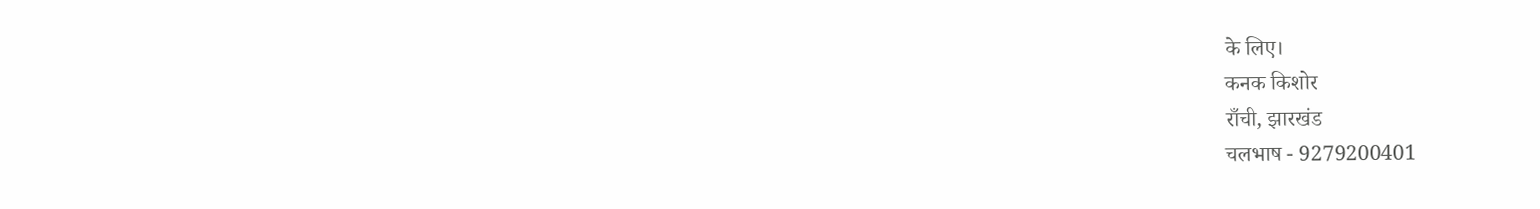के लिए।
कनक किशोर
राँची, झारखंड
चलभाष - 9279200401